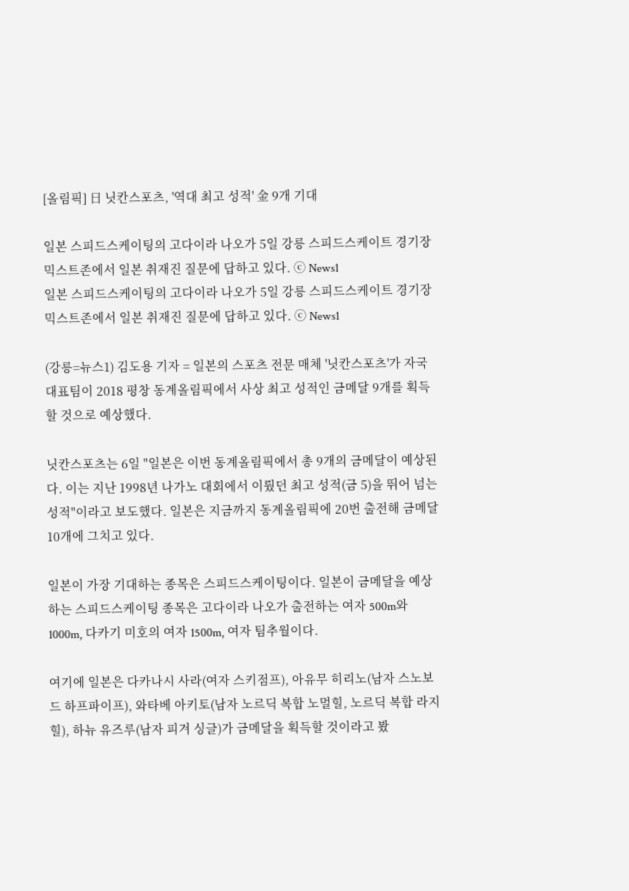[올림픽] 日 닛칸스포츠, '역대 최고 성적' 金 9개 기대

일본 스피드스케이팅의 고다이라 나오가 5일 강릉 스피드스케이트 경기장 믹스트존에서 일본 취재진 질문에 답하고 있다. ⓒ News1
일본 스피드스케이팅의 고다이라 나오가 5일 강릉 스피드스케이트 경기장 믹스트존에서 일본 취재진 질문에 답하고 있다. ⓒ News1

(강릉=뉴스1) 김도용 기자 = 일본의 스포츠 전문 매체 '닛칸스포츠'가 자국 대표팀이 2018 평창 동계올림픽에서 사상 최고 성적인 금메달 9개를 획득할 것으로 예상했다.

닛칸스포츠는 6일 "일본은 이번 동계올림픽에서 총 9개의 금메달이 예상된다. 이는 지난 1998년 나가노 대회에서 이뤘던 최고 성적(금 5)을 뛰어 넘는 성적"이라고 보도했다. 일본은 지금까지 동계올림픽에 20번 출전해 금메달 10개에 그치고 있다.

일본이 가장 기대하는 종목은 스피드스케이팅이다. 일본이 금메달을 예상하는 스피드스케이팅 종목은 고다이라 나오가 출전하는 여자 500m와 1000m, 다카기 미호의 여자 1500m, 여자 팀추월이다.

여기에 일본은 다카나시 사라(여자 스키점프), 아유무 히리노(남자 스노보드 하프파이프), 와타베 아키토(남자 노르딕 복합 노멀힐, 노르딕 복합 라지힐), 하뉴 유즈루(남자 피겨 싱글)가 금메달을 획득할 것이라고 봤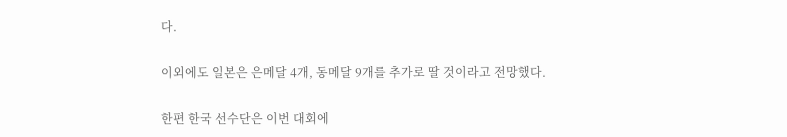다.

이외에도 일본은 은메달 4개, 동메달 9개를 추가로 딸 것이라고 전망했다.

한편 한국 선수단은 이번 대회에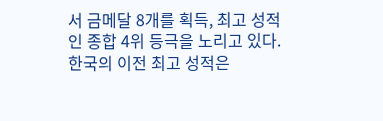서 금메달 8개를 획득, 최고 성적인 종합 4위 등극을 노리고 있다. 한국의 이전 최고 성적은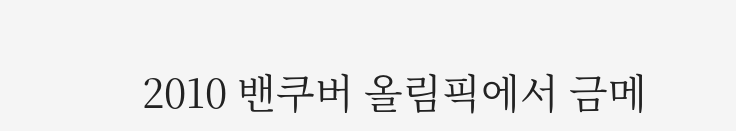2010 밴쿠버 올림픽에서 금메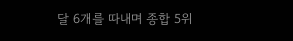달 6개를 따내며 종합 5위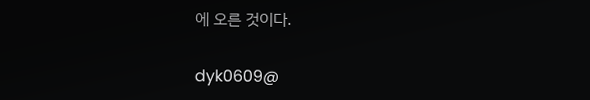에 오른 것이다.

dyk0609@